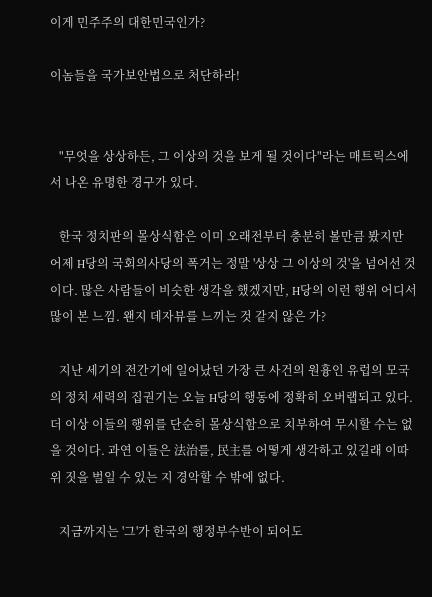이게 민주주의 대한민국인가?

이놈들을 국가보안법으로 처단하라!


   "무엇을 상상하든, 그 이상의 것을 보게 될 것이다"라는 매트릭스에서 나온 유명한 경구가 있다.

   한국 정치판의 몰상식함은 이미 오래전부터 충분히 볼만큼 봤지만 어제 H당의 국회의사당의 폭거는 정말 '상상 그 이상의 것'을 넘어선 것이다. 많은 사람들이 비슷한 생각을 했겠지만, H당의 이런 행위 어디서 많이 본 느낌. 왠지 데자뷰를 느끼는 것 같지 않은 가?

   지난 세기의 전간기에 일어났던 가장 큰 사건의 원흉인 유럽의 모국의 정치 세력의 집권기는 오늘 H당의 행동에 정확히 오버랩되고 있다. 더 이상 이들의 행위를 단순히 몰상식함으로 치부하여 무시할 수는 없을 것이다. 과연 이들은 法治를, 民主를 어떻게 생각하고 있길래 이따위 짓을 벌일 수 있는 지 경악할 수 밖에 없다.

   지금까지는 '그'가 한국의 행정부수반이 되어도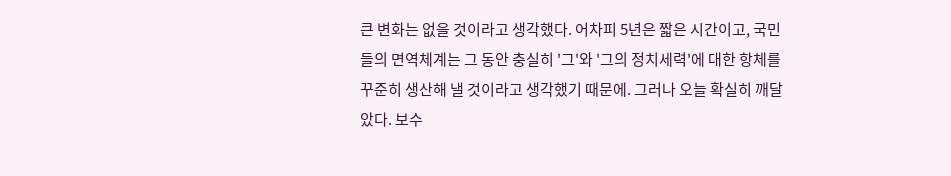큰 변화는 없을 것이라고 생각했다. 어차피 5년은 짧은 시간이고, 국민들의 면역체계는 그 동안 충실히 '그'와 '그의 정치세력'에 대한 항체를 꾸준히 생산해 낼 것이라고 생각했기 때문에. 그러나 오늘 확실히 깨달았다. 보수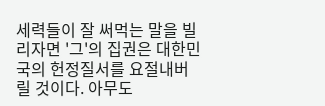세력들이 잘 써먹는 말을 빌리자면 '그'의 집권은 대한민국의 헌정질서를 요절내버릴 것이다. 아무도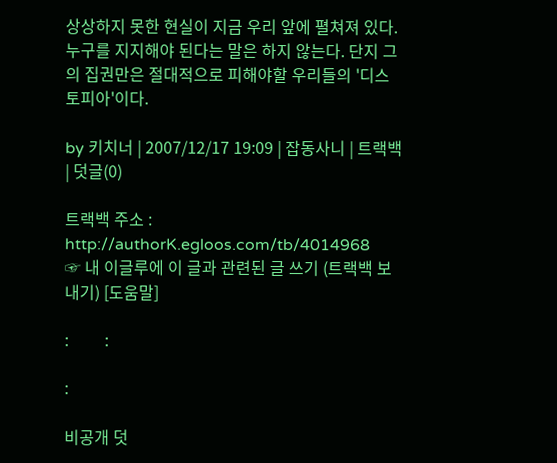상상하지 못한 현실이 지금 우리 앞에 펼쳐져 있다. 누구를 지지해야 된다는 말은 하지 않는다. 단지 그의 집권만은 절대적으로 피해야할 우리들의 '디스토피아'이다.

by 키치너 | 2007/12/17 19:09 | 잡동사니 | 트랙백 | 덧글(0)

트랙백 주소 : http://authorK.egloos.com/tb/4014968
☞ 내 이글루에 이 글과 관련된 글 쓰기 (트랙백 보내기) [도움말]

:         :

:

비공개 덧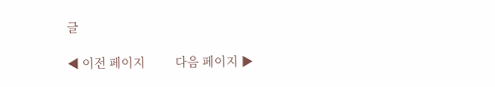글

◀ 이전 페이지          다음 페이지 ▶